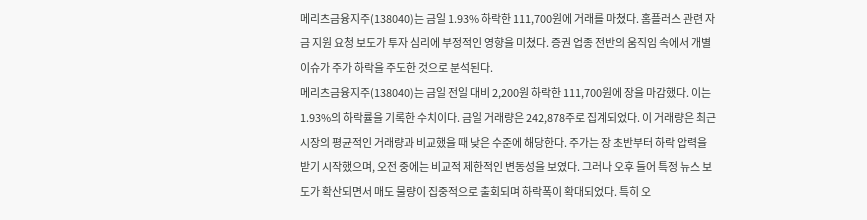메리츠금융지주(138040)는 금일 1.93% 하락한 111,700원에 거래를 마쳤다. 홈플러스 관련 자금 지원 요청 보도가 투자 심리에 부정적인 영향을 미쳤다. 증권 업종 전반의 움직임 속에서 개별 이슈가 주가 하락을 주도한 것으로 분석된다.
메리츠금융지주(138040)는 금일 전일 대비 2,200원 하락한 111,700원에 장을 마감했다. 이는 1.93%의 하락률을 기록한 수치이다. 금일 거래량은 242,878주로 집계되었다. 이 거래량은 최근 시장의 평균적인 거래량과 비교했을 때 낮은 수준에 해당한다. 주가는 장 초반부터 하락 압력을 받기 시작했으며, 오전 중에는 비교적 제한적인 변동성을 보였다. 그러나 오후 들어 특정 뉴스 보도가 확산되면서 매도 물량이 집중적으로 출회되며 하락폭이 확대되었다. 특히 오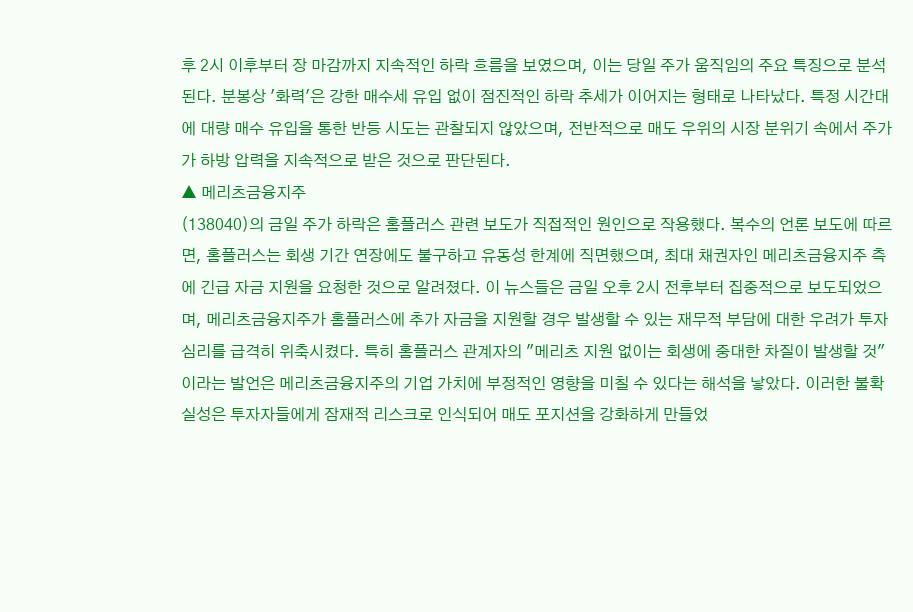후 2시 이후부터 장 마감까지 지속적인 하락 흐름을 보였으며, 이는 당일 주가 움직임의 주요 특징으로 분석된다. 분봉상 '화력'은 강한 매수세 유입 없이 점진적인 하락 추세가 이어지는 형태로 나타났다. 특정 시간대에 대량 매수 유입을 통한 반등 시도는 관찰되지 않았으며, 전반적으로 매도 우위의 시장 분위기 속에서 주가가 하방 압력을 지속적으로 받은 것으로 판단된다.
▲ 메리츠금융지주
(138040)의 금일 주가 하락은 홈플러스 관련 보도가 직접적인 원인으로 작용했다. 복수의 언론 보도에 따르면, 홈플러스는 회생 기간 연장에도 불구하고 유동성 한계에 직면했으며, 최대 채권자인 메리츠금융지주 측에 긴급 자금 지원을 요청한 것으로 알려졌다. 이 뉴스들은 금일 오후 2시 전후부터 집중적으로 보도되었으며, 메리츠금융지주가 홈플러스에 추가 자금을 지원할 경우 발생할 수 있는 재무적 부담에 대한 우려가 투자 심리를 급격히 위축시켰다. 특히 홈플러스 관계자의 "메리츠 지원 없이는 회생에 중대한 차질이 발생할 것"이라는 발언은 메리츠금융지주의 기업 가치에 부정적인 영향을 미칠 수 있다는 해석을 낳았다. 이러한 불확실성은 투자자들에게 잠재적 리스크로 인식되어 매도 포지션을 강화하게 만들었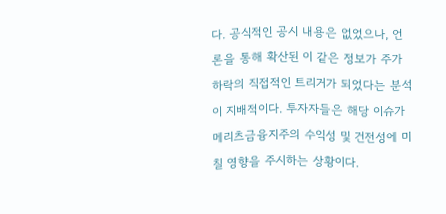다. 공식적인 공시 내용은 없었으나, 언론을 통해 확산된 이 같은 정보가 주가 하락의 직접적인 트리거가 되었다는 분석이 지배적이다. 투자자들은 해당 이슈가 메리츠금융지주의 수익성 및 건전성에 미칠 영향을 주시하는 상황이다.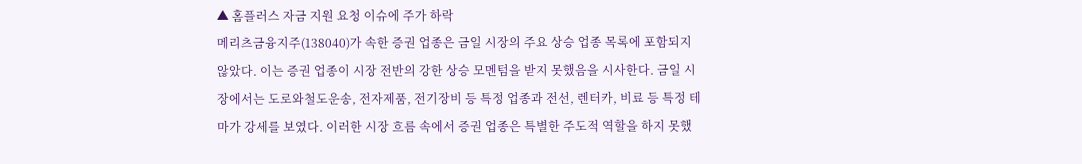▲ 홈플러스 자금 지원 요청 이슈에 주가 하락
메리츠금융지주(138040)가 속한 증권 업종은 금일 시장의 주요 상승 업종 목록에 포함되지 않았다. 이는 증권 업종이 시장 전반의 강한 상승 모멘텀을 받지 못했음을 시사한다. 금일 시장에서는 도로와철도운송, 전자제품, 전기장비 등 특정 업종과 전선, 렌터카, 비료 등 특정 테마가 강세를 보였다. 이러한 시장 흐름 속에서 증권 업종은 특별한 주도적 역할을 하지 못했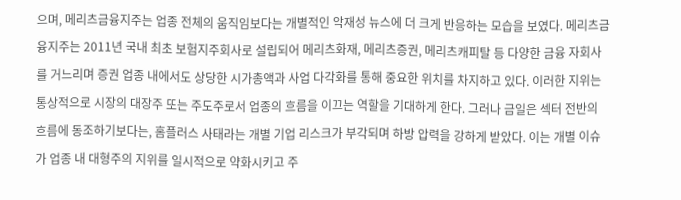으며, 메리츠금융지주는 업종 전체의 움직임보다는 개별적인 악재성 뉴스에 더 크게 반응하는 모습을 보였다. 메리츠금융지주는 2011년 국내 최초 보험지주회사로 설립되어 메리츠화재, 메리츠증권, 메리츠캐피탈 등 다양한 금융 자회사를 거느리며 증권 업종 내에서도 상당한 시가총액과 사업 다각화를 통해 중요한 위치를 차지하고 있다. 이러한 지위는 통상적으로 시장의 대장주 또는 주도주로서 업종의 흐름을 이끄는 역할을 기대하게 한다. 그러나 금일은 섹터 전반의 흐름에 동조하기보다는, 홈플러스 사태라는 개별 기업 리스크가 부각되며 하방 압력을 강하게 받았다. 이는 개별 이슈가 업종 내 대형주의 지위를 일시적으로 약화시키고 주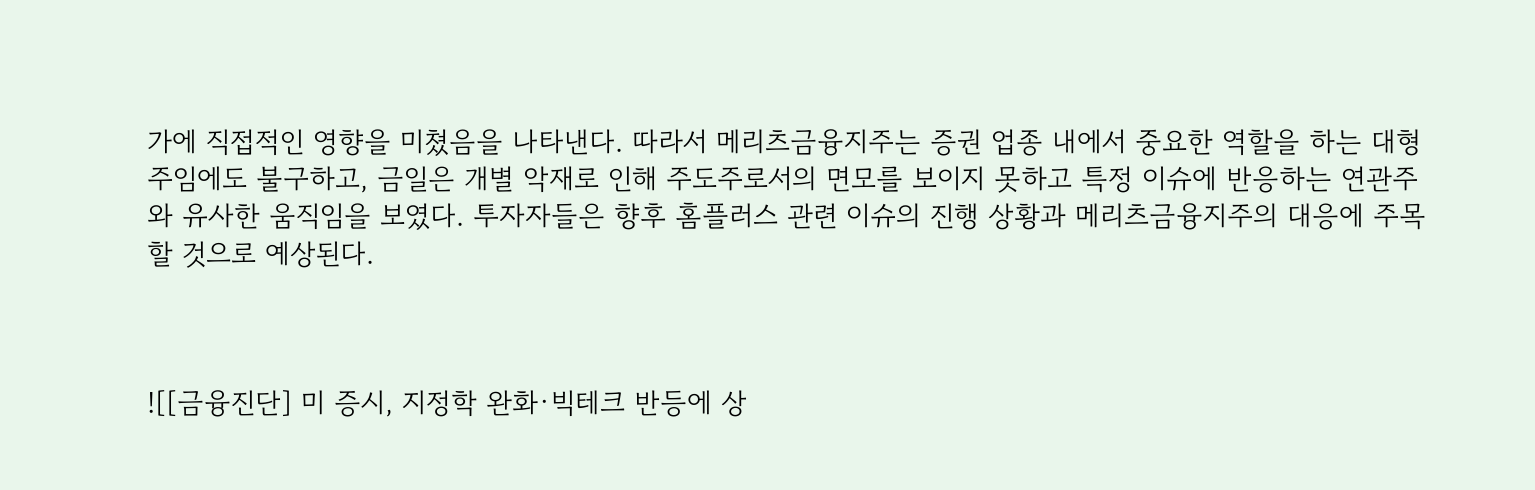가에 직접적인 영향을 미쳤음을 나타낸다. 따라서 메리츠금융지주는 증권 업종 내에서 중요한 역할을 하는 대형주임에도 불구하고, 금일은 개별 악재로 인해 주도주로서의 면모를 보이지 못하고 특정 이슈에 반응하는 연관주와 유사한 움직임을 보였다. 투자자들은 향후 홈플러스 관련 이슈의 진행 상황과 메리츠금융지주의 대응에 주목할 것으로 예상된다.



![[금융진단] 미 증시, 지정학 완화·빅테크 반등에 상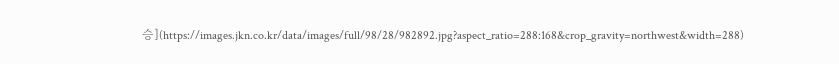승](https://images.jkn.co.kr/data/images/full/98/28/982892.jpg?aspect_ratio=288:168&crop_gravity=northwest&width=288)